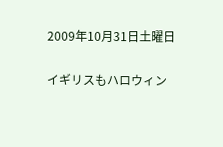2009年10月31日土曜日

イギリスもハロウィン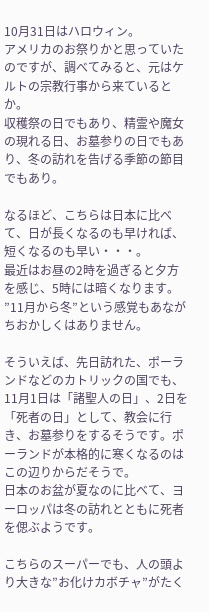10月31日はハロウィン。
アメリカのお祭りかと思っていたのですが、調べてみると、元はケルトの宗教行事から来ているとか。
収穫祭の日でもあり、精霊や魔女の現れる日、お墓参りの日でもあり、冬の訪れを告げる季節の節目でもあり。

なるほど、こちらは日本に比べて、日が長くなるのも早ければ、短くなるのも早い・・・。
最近はお昼の2時を過ぎると夕方を感じ、5時には暗くなります。
”11月から冬”という感覚もあながちおかしくはありません。

そういえば、先日訪れた、ポーランドなどのカトリックの国でも、11月1日は「諸聖人の日」、2日を「死者の日」として、教会に行き、お墓参りをするそうです。ポーランドが本格的に寒くなるのはこの辺りからだそうで。
日本のお盆が夏なのに比べて、ヨーロッパは冬の訪れとともに死者を偲ぶようです。

こちらのスーパーでも、人の頭より大きな”お化けカボチャ”がたく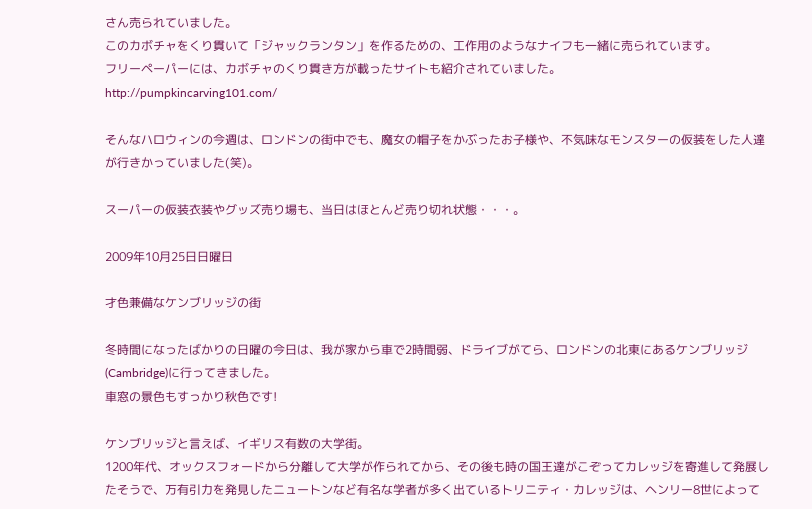さん売られていました。
このカボチャをくり貫いて「ジャックランタン」を作るための、工作用のようなナイフも一緒に売られています。
フリーペーパーには、カボチャのくり貫き方が載ったサイトも紹介されていました。
http://pumpkincarving101.com/

そんなハロウィンの今週は、ロンドンの街中でも、魔女の帽子をかぶったお子様や、不気味なモンスターの仮装をした人達が行きかっていました(笑)。

スーパーの仮装衣装やグッズ売り場も、当日はほとんど売り切れ状態・・・。

2009年10月25日日曜日

才色兼備なケンブリッジの街

冬時間になったばかりの日曜の今日は、我が家から車で2時間弱、ドライブがてら、ロンドンの北東にあるケンブリッジ(Cambridge)に行ってきました。
車窓の景色もすっかり秋色です!

ケンブリッジと言えば、イギリス有数の大学街。
1200年代、オックスフォードから分離して大学が作られてから、その後も時の国王達がこぞってカレッジを寄進して発展したそうで、万有引力を発見したニュートンなど有名な学者が多く出ているトリニティ・カレッジは、ヘンリー8世によって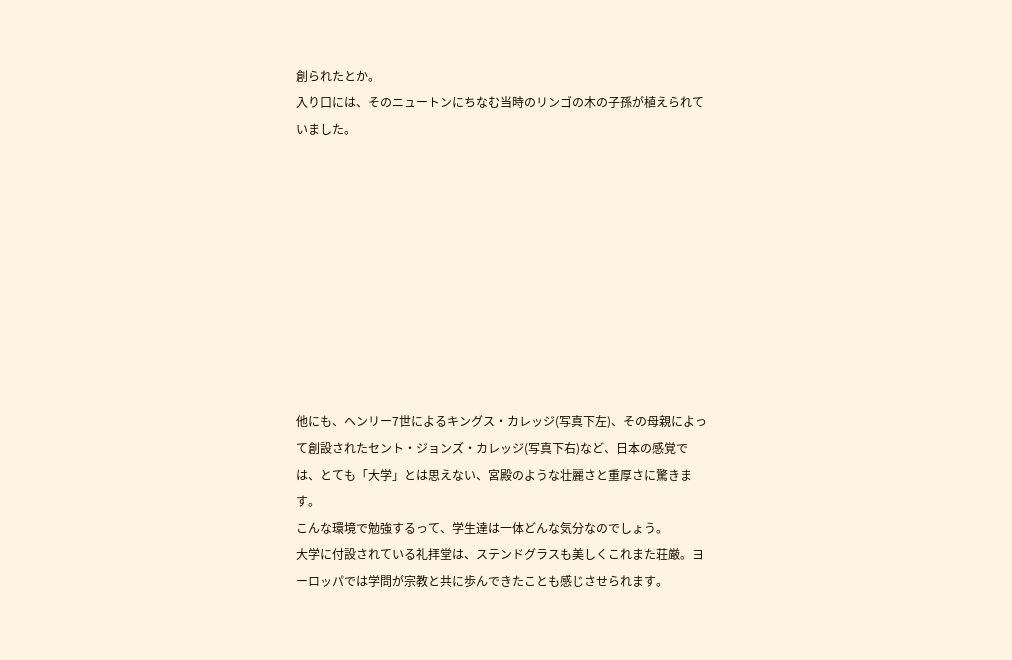創られたとか。
入り口には、そのニュートンにちなむ当時のリンゴの木の子孫が植えられていました。










他にも、ヘンリー7世によるキングス・カレッジ(写真下左)、その母親によって創設されたセント・ジョンズ・カレッジ(写真下右)など、日本の感覚では、とても「大学」とは思えない、宮殿のような壮麗さと重厚さに驚きます。
こんな環境で勉強するって、学生達は一体どんな気分なのでしょう。
大学に付設されている礼拝堂は、ステンドグラスも美しくこれまた荘厳。ヨーロッパでは学問が宗教と共に歩んできたことも感じさせられます。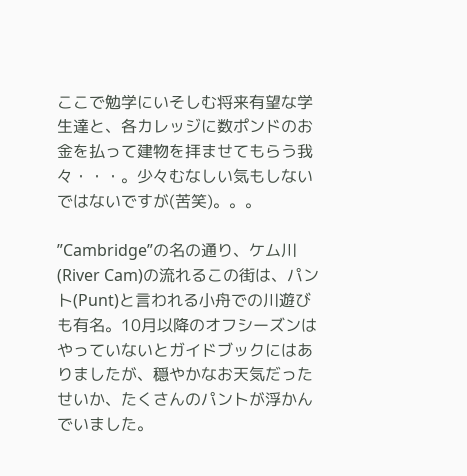ここで勉学にいそしむ将来有望な学生達と、各カレッジに数ポンドのお金を払って建物を拝ませてもらう我々・・・。少々むなしい気もしないではないですが(苦笑)。。。

”Cambridge”の名の通り、ケム川(River Cam)の流れるこの街は、パント(Punt)と言われる小舟での川遊びも有名。10月以降のオフシーズンはやっていないとガイドブックにはありましたが、穏やかなお天気だったせいか、たくさんのパントが浮かんでいました。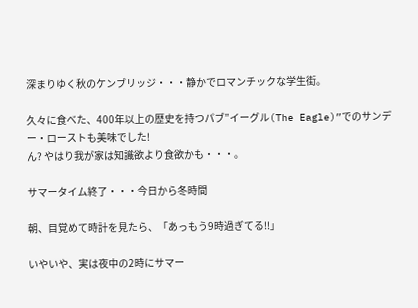深まりゆく秋のケンブリッジ・・・静かでロマンチックな学生街。

久々に食べた、400年以上の歴史を持つパブ”イーグル(The Eagle)”でのサンデー・ローストも美味でした!
ん? やはり我が家は知識欲より食欲かも・・・。

サマータイム終了・・・今日から冬時間

朝、目覚めて時計を見たら、「あっもう9時過ぎてる!!」

いやいや、実は夜中の2時にサマー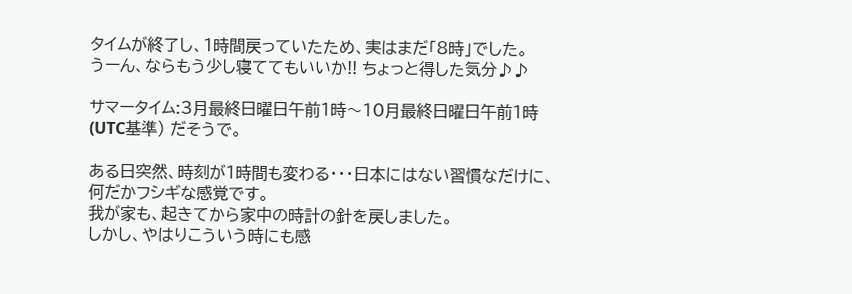タイムが終了し、1時間戻っていたため、実はまだ「8時」でした。
うーん、ならもう少し寝ててもいいか!! ちょっと得した気分♪♪

サマータイム:3月最終日曜日午前1時〜10月最終日曜日午前1時(UTC基準) だそうで。

ある日突然、時刻が1時間も変わる・・・日本にはない習慣なだけに、何だかフシギな感覚です。
我が家も、起きてから家中の時計の針を戻しました。
しかし、やはりこういう時にも感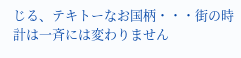じる、テキトーなお国柄・・・街の時計は一斉には変わりません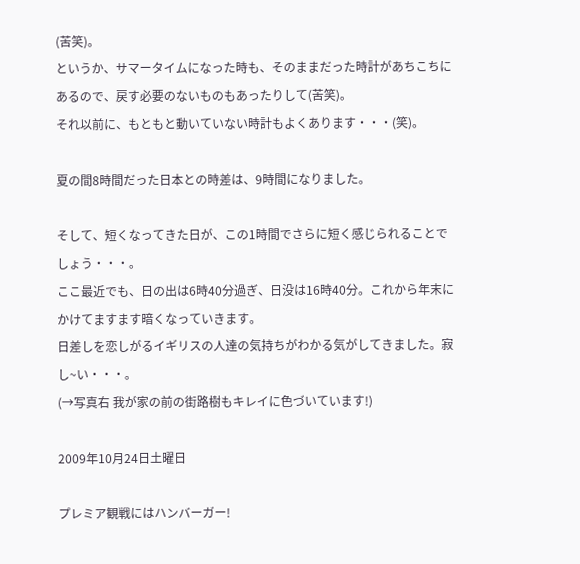(苦笑)。
というか、サマータイムになった時も、そのままだった時計があちこちにあるので、戻す必要のないものもあったりして(苦笑)。
それ以前に、もともと動いていない時計もよくあります・・・(笑)。

夏の間8時間だった日本との時差は、9時間になりました。

そして、短くなってきた日が、この1時間でさらに短く感じられることでしょう・・・。
ここ最近でも、日の出は6時40分過ぎ、日没は16時40分。これから年末にかけてますます暗くなっていきます。
日差しを恋しがるイギリスの人達の気持ちがわかる気がしてきました。寂し~い・・・。
(→写真右 我が家の前の街路樹もキレイに色づいています!)

2009年10月24日土曜日

プレミア観戦にはハンバーガー!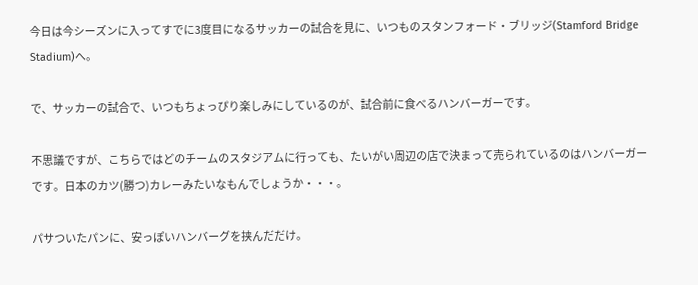今日は今シーズンに入ってすでに3度目になるサッカーの試合を見に、いつものスタンフォード・ブリッジ(Stamford Bridge Stadium)へ。

で、サッカーの試合で、いつもちょっぴり楽しみにしているのが、試合前に食べるハンバーガーです。

不思議ですが、こちらではどのチームのスタジアムに行っても、たいがい周辺の店で決まって売られているのはハンバーガーです。日本のカツ(勝つ)カレーみたいなもんでしょうか・・・。

パサついたパンに、安っぽいハンバーグを挟んだだけ。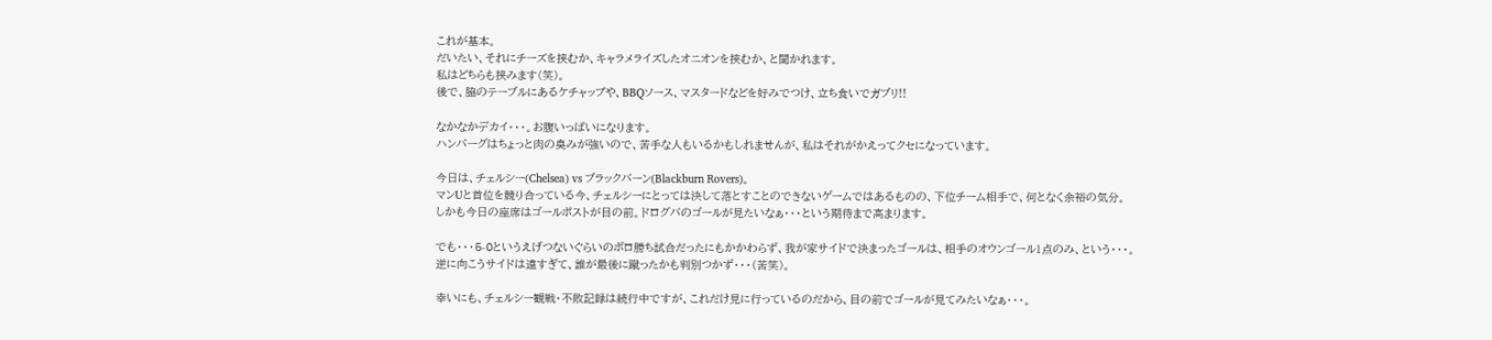これが基本。
だいたい、それにチーズを挟むか、キャラメライズしたオニオンを挟むか、と聞かれます。
私はどちらも挟みます(笑)。
後で、脇のテーブルにあるケチャップや、BBQソース、マスタードなどを好みでつけ、立ち食いでガブリ!!

なかなかデカイ・・・。お腹いっぱいになります。
ハンバーグはちょっと肉の臭みが強いので、苦手な人もいるかもしれませんが、私はそれがかえってクセになっています。

今日は、チェルシー(Chelsea) vs ブラックバーン(Blackburn Rovers)。
マンUと首位を競り合っている今、チェルシーにとっては決して落とすことのできないゲームではあるものの、下位チーム相手で、何となく余裕の気分。
しかも今日の座席はゴールポストが目の前。ドログバのゴールが見たいなぁ・・・という期待まで高まります。

でも・・・5-0というえげつないぐらいのボロ勝ち試合だったにもかかわらず、我が家サイドで決まったゴールは、相手のオウンゴール1点のみ、という・・・。
逆に向こうサイドは遠すぎて、誰が最後に蹴ったかも判別つかず・・・(苦笑)。

幸いにも、チェルシー観戦・不敗記録は続行中ですが、これだけ見に行っているのだから、目の前でゴールが見てみたいなぁ・・・。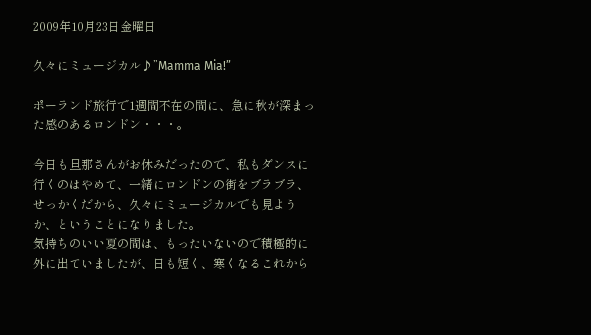2009年10月23日金曜日

久々にミュージカル♪”Mamma Mia!”

ポーランド旅行で1週間不在の間に、急に秋が深まった感のあるロンドン・・・。

今日も旦那さんがお休みだったので、私もダンスに行くのはやめて、一緒にロンドンの街をブラブラ、せっかくだから、久々にミュージカルでも見ようか、ということになりました。
気持ちのいい夏の間は、もったいないので積極的に外に出ていましたが、日も短く、寒くなるこれから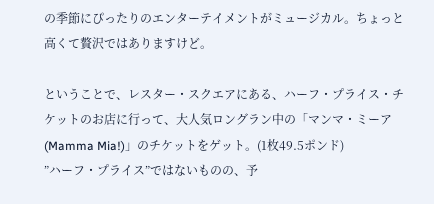の季節にぴったりのエンターテイメントがミュージカル。ちょっと高くて贅沢ではありますけど。

ということで、レスター・スクエアにある、ハーフ・プライス・チケットのお店に行って、大人気ロングラン中の「マンマ・ミーア(Mamma Mia!)」のチケットをゲット。(1枚49.5ポンド)
”ハーフ・プライス”ではないものの、予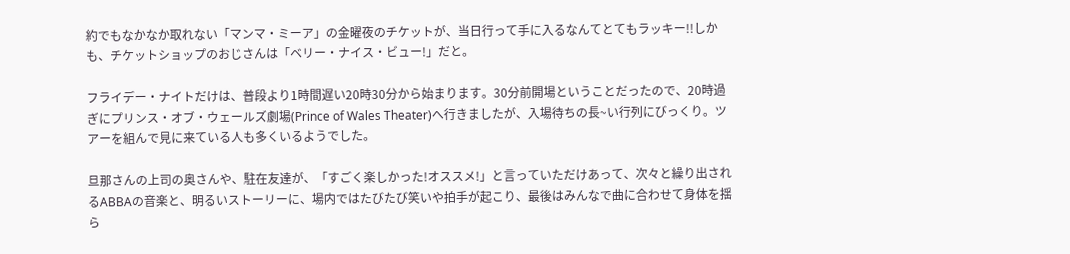約でもなかなか取れない「マンマ・ミーア」の金曜夜のチケットが、当日行って手に入るなんてとてもラッキー!!しかも、チケットショップのおじさんは「ベリー・ナイス・ビュー!」だと。

フライデー・ナイトだけは、普段より1時間遅い20時30分から始まります。30分前開場ということだったので、20時過ぎにプリンス・オブ・ウェールズ劇場(Prince of Wales Theater)へ行きましたが、入場待ちの長~い行列にびっくり。ツアーを組んで見に来ている人も多くいるようでした。

旦那さんの上司の奥さんや、駐在友達が、「すごく楽しかった!オススメ!」と言っていただけあって、次々と繰り出されるABBAの音楽と、明るいストーリーに、場内ではたびたび笑いや拍手が起こり、最後はみんなで曲に合わせて身体を揺ら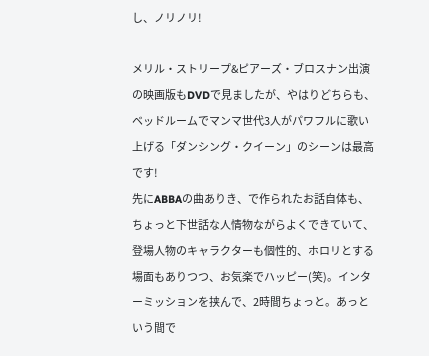し、ノリノリ!

メリル・ストリープ&ピアーズ・ブロスナン出演の映画版もDVDで見ましたが、やはりどちらも、ベッドルームでマンマ世代3人がパワフルに歌い上げる「ダンシング・クイーン」のシーンは最高です!
先にABBAの曲ありき、で作られたお話自体も、ちょっと下世話な人情物ながらよくできていて、登場人物のキャラクターも個性的、ホロリとする場面もありつつ、お気楽でハッピー(笑)。インターミッションを挟んで、2時間ちょっと。あっという間で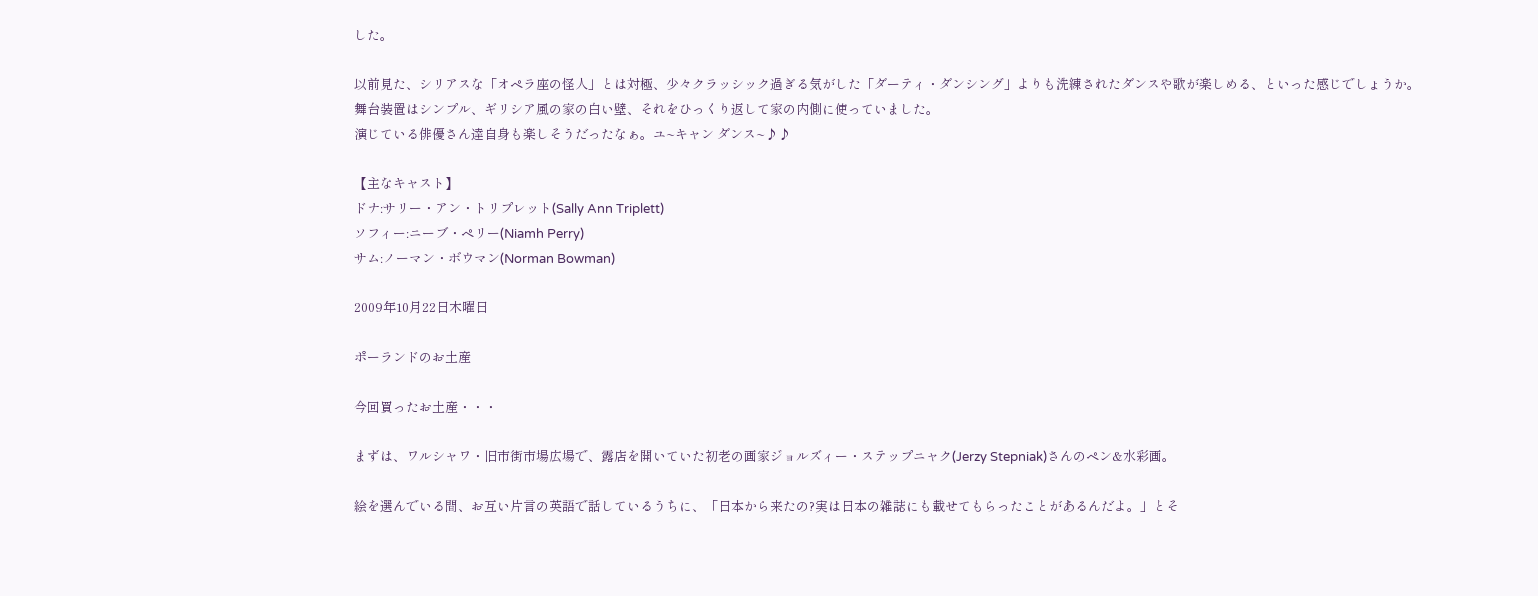した。

以前見た、シリアスな「オペラ座の怪人」とは対極、少々クラッシック過ぎる気がした「ダーティ・ダンシング」よりも洗練されたダンスや歌が楽しめる、といった感じでしょうか。
舞台装置はシンプル、ギリシア風の家の白い壁、それをひっくり返して家の内側に使っていました。
演じている俳優さん達自身も楽しそうだったなぁ。ユ~キャン ダンス~♪♪

【主なキャスト】
ドナ:サリー・アン・トリプレット(Sally Ann Triplett)
ソフィー:ニーブ・ペリー(Niamh Perry)
サム:ノーマン・ボウマン(Norman Bowman)

2009年10月22日木曜日

ポーランドのお土産

今回買ったお土産・・・

まずは、ワルシャワ・旧市街市場広場で、露店を開いていた初老の画家ジョルズィー・ステップニャク(Jerzy Stepniak)さんのペン&水彩画。

絵を選んでいる間、お互い片言の英語で話しているうちに、「日本から来たの?実は日本の雑誌にも載せてもらったことがあるんだよ。」とそ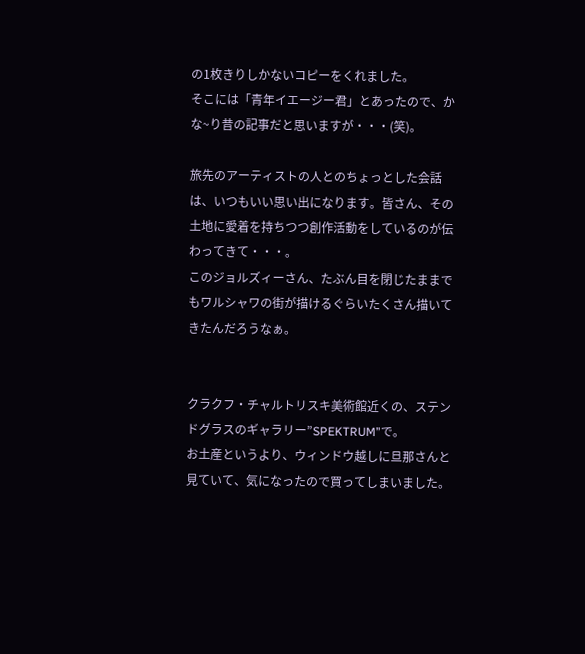の1枚きりしかないコピーをくれました。
そこには「青年イエージー君」とあったので、かな~り昔の記事だと思いますが・・・(笑)。

旅先のアーティストの人とのちょっとした会話は、いつもいい思い出になります。皆さん、その土地に愛着を持ちつつ創作活動をしているのが伝わってきて・・・。
このジョルズィーさん、たぶん目を閉じたままでもワルシャワの街が描けるぐらいたくさん描いてきたんだろうなぁ。


クラクフ・チャルトリスキ美術館近くの、ステンドグラスのギャラリー”SPEKTRUM”で。
お土産というより、ウィンドウ越しに旦那さんと見ていて、気になったので買ってしまいました。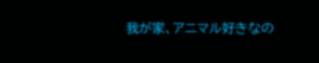我が家、アニマル好きなの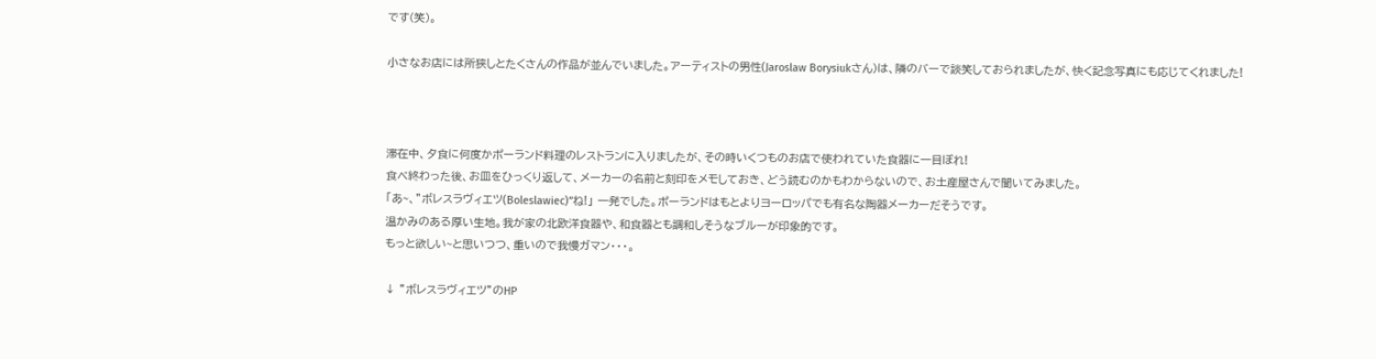です(笑)。

小さなお店には所狭しとたくさんの作品が並んでいました。アーティストの男性(Jaroslaw Borysiukさん)は、隣のバーで談笑しておられましたが、快く記念写真にも応じてくれました!



滞在中、夕食に何度かポーランド料理のレストランに入りましたが、その時いくつものお店で使われていた食器に一目ぼれ!
食べ終わった後、お皿をひっくり返して、メーカーの名前と刻印をメモしておき、どう読むのかもわからないので、お土産屋さんで聞いてみました。
「あ~、”ボレスラヴィエツ(Boleslawiec)”ね!」 一発でした。ポーランドはもとよりヨーロッパでも有名な陶器メーカーだそうです。
温かみのある厚い生地。我が家の北欧洋食器や、和食器とも調和しそうなブルーが印象的です。
もっと欲しい~と思いつつ、重いので我慢ガマン・・・。

↓ ”ボレスラヴィエツ”のHP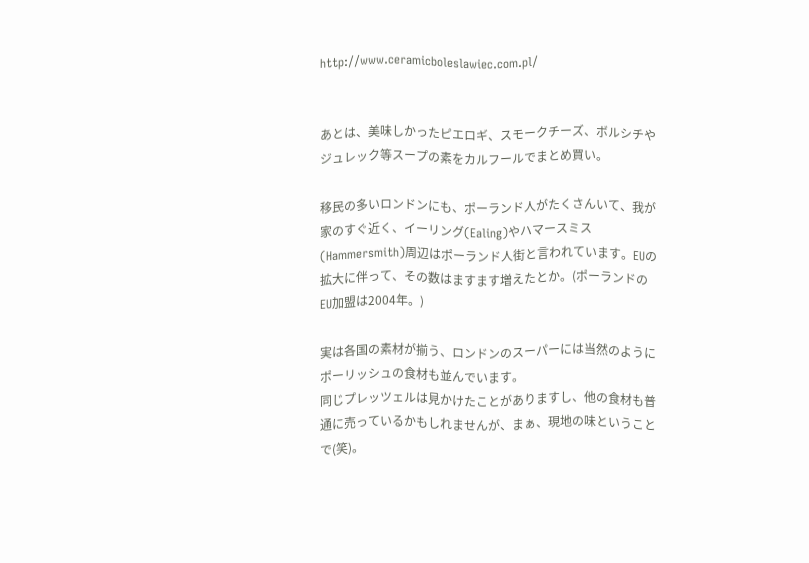http://www.ceramicboleslawiec.com.pl/


あとは、美味しかったピエロギ、スモークチーズ、ボルシチやジュレック等スープの素をカルフールでまとめ買い。

移民の多いロンドンにも、ポーランド人がたくさんいて、我が家のすぐ近く、イーリング(Ealing)やハマースミス(Hammersmith)周辺はポーランド人街と言われています。EUの拡大に伴って、その数はますます増えたとか。(ポーランドのEU加盟は2004年。)

実は各国の素材が揃う、ロンドンのスーパーには当然のようにポーリッシュの食材も並んでいます。
同じプレッツェルは見かけたことがありますし、他の食材も普通に売っているかもしれませんが、まぁ、現地の味ということで(笑)。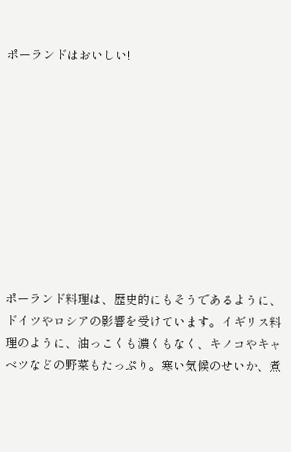ポーランドはおいしい!










ポーランド料理は、歴史的にもそうであるように、ドイツやロシアの影響を受けています。イギリス料理のように、油っこくも濃くもなく、キノコやキャベツなどの野菜もたっぷり。寒い気候のせいか、煮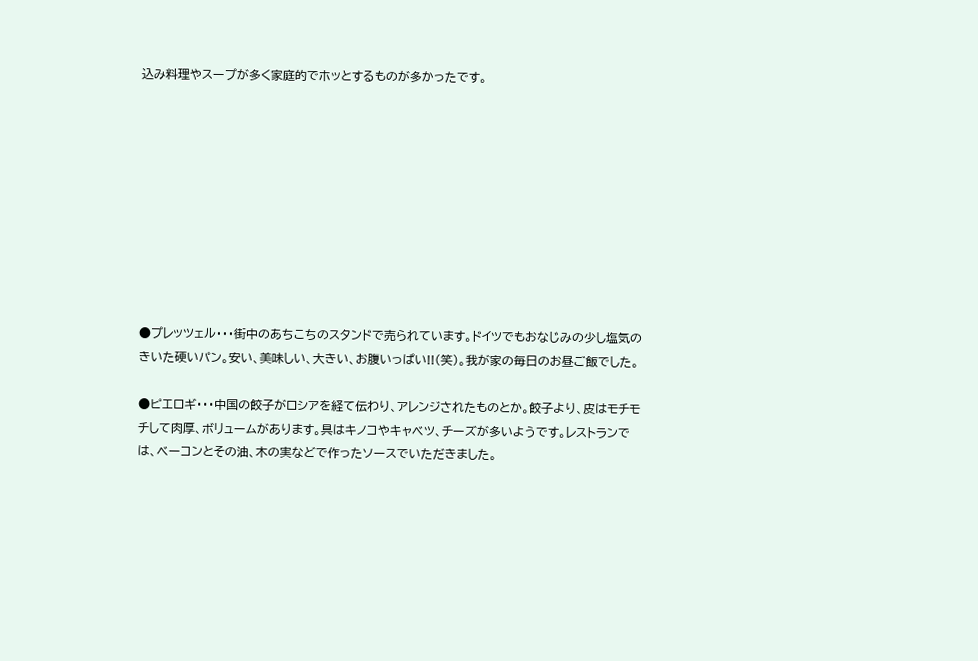込み料理やスープが多く家庭的でホッとするものが多かったです。










●プレッツェル・・・街中のあちこちのスタンドで売られています。ドイツでもおなじみの少し塩気のきいた硬いパン。安い、美味しい、大きい、お腹いっぱい!!(笑)。我が家の毎日のお昼ご飯でした。

●ピエロギ・・・中国の餃子がロシアを経て伝わり、アレンジされたものとか。餃子より、皮はモチモチして肉厚、ボリュームがあります。具はキノコやキャベツ、チーズが多いようです。レストランでは、ベーコンとその油、木の実などで作ったソースでいただきました。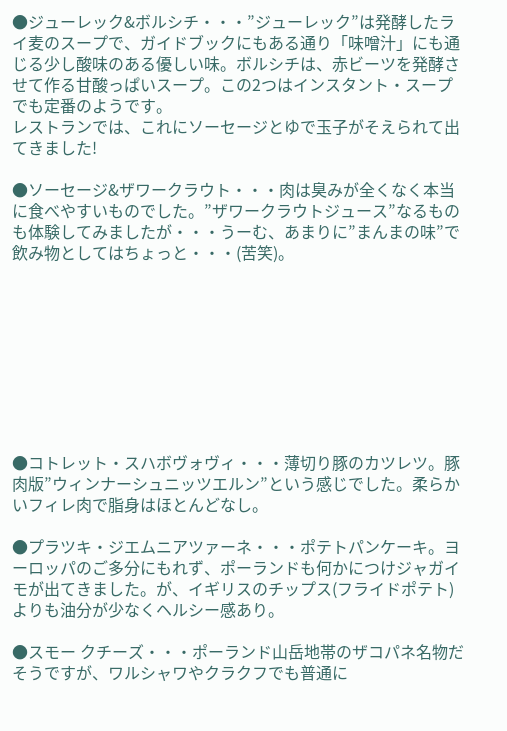●ジューレック&ボルシチ・・・”ジューレック”は発酵したライ麦のスープで、ガイドブックにもある通り「味噌汁」にも通じる少し酸味のある優しい味。ボルシチは、赤ビーツを発酵させて作る甘酸っぱいスープ。この2つはインスタント・スープでも定番のようです。
レストランでは、これにソーセージとゆで玉子がそえられて出てきました!

●ソーセージ&ザワークラウト・・・肉は臭みが全くなく本当に食べやすいものでした。”ザワークラウトジュース”なるものも体験してみましたが・・・うーむ、あまりに”まんまの味”で飲み物としてはちょっと・・・(苦笑)。









●コトレット・スハボヴォヴィ・・・薄切り豚のカツレツ。豚肉版”ウィンナーシュニッツエルン”という感じでした。柔らかいフィレ肉で脂身はほとんどなし。

●プラツキ・ジエムニアツァーネ・・・ポテトパンケーキ。ヨーロッパのご多分にもれず、ポーランドも何かにつけジャガイモが出てきました。が、イギリスのチップス(フライドポテト)よりも油分が少なくヘルシー感あり。

●スモー クチーズ・・・ポーランド山岳地帯のザコパネ名物だそうですが、ワルシャワやクラクフでも普通に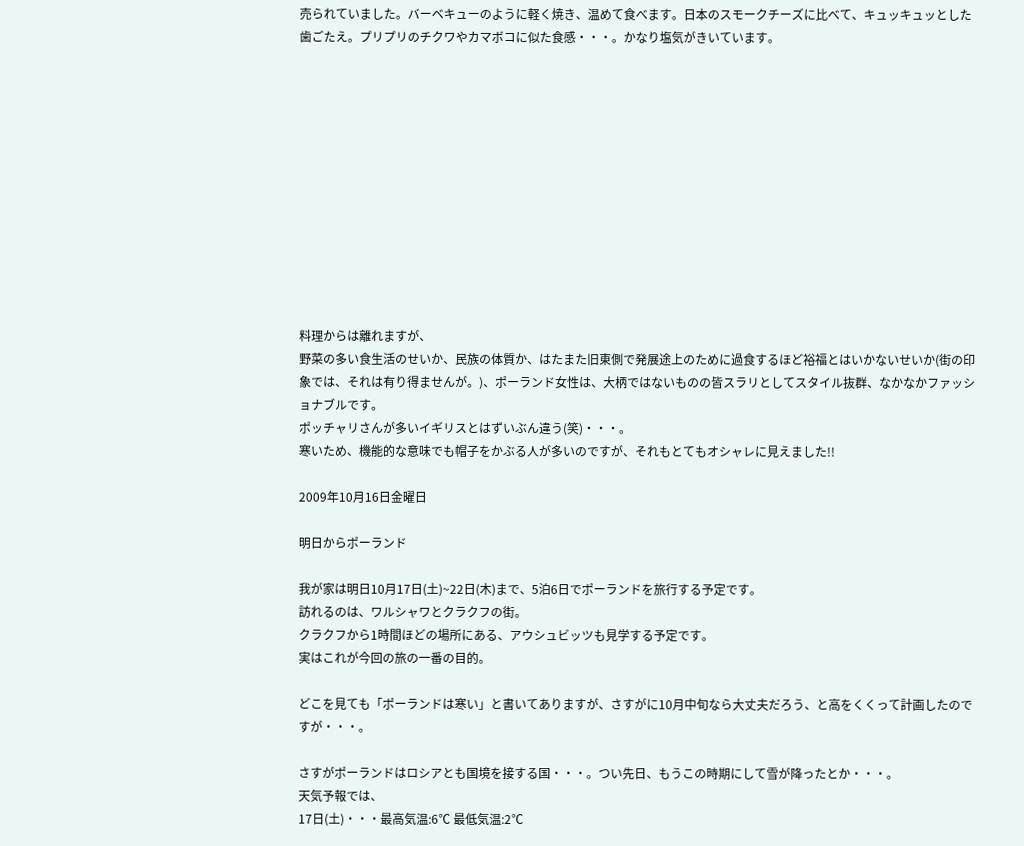売られていました。バーベキューのように軽く焼き、温めて食べます。日本のスモークチーズに比べて、キュッキュッとした歯ごたえ。プリプリのチクワやカマボコに似た食感・・・。かなり塩気がきいています。












料理からは離れますが、
野菜の多い食生活のせいか、民族の体質か、はたまた旧東側で発展途上のために過食するほど裕福とはいかないせいか(街の印象では、それは有り得ませんが。)、ポーランド女性は、大柄ではないものの皆スラリとしてスタイル抜群、なかなかファッショナブルです。
ポッチャリさんが多いイギリスとはずいぶん違う(笑)・・・。
寒いため、機能的な意味でも帽子をかぶる人が多いのですが、それもとてもオシャレに見えました!!

2009年10月16日金曜日

明日からポーランド

我が家は明日10月17日(土)~22日(木)まで、5泊6日でポーランドを旅行する予定です。
訪れるのは、ワルシャワとクラクフの街。
クラクフから1時間ほどの場所にある、アウシュビッツも見学する予定です。
実はこれが今回の旅の一番の目的。

どこを見ても「ポーランドは寒い」と書いてありますが、さすがに10月中旬なら大丈夫だろう、と高をくくって計画したのですが・・・。

さすがポーランドはロシアとも国境を接する国・・・。つい先日、もうこの時期にして雪が降ったとか・・・。
天気予報では、
17日(土)・・・最高気温:6℃ 最低気温:2℃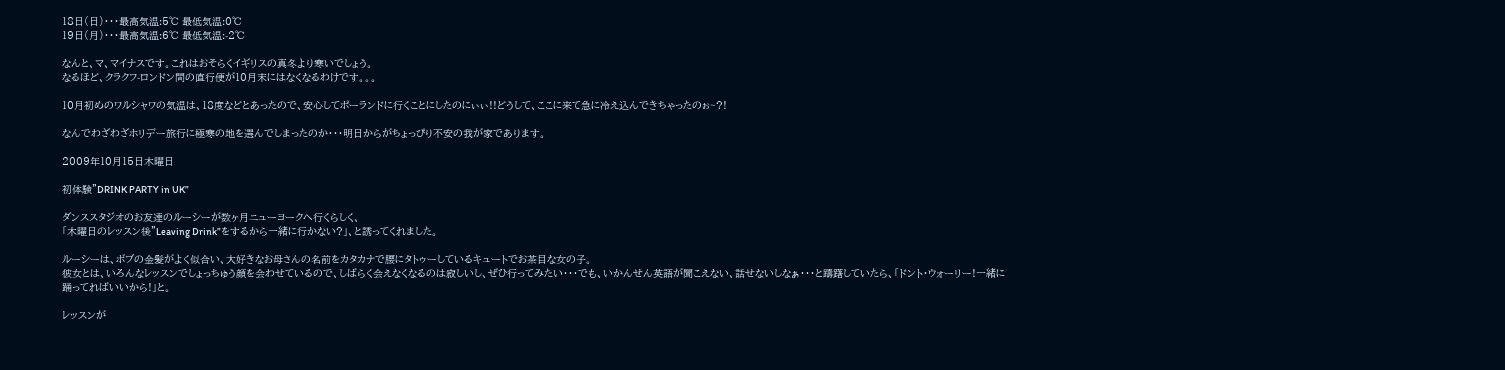18日(日)・・・最高気温:5℃ 最低気温:0℃
19日(月)・・・最高気温:6℃ 最低気温:-2℃

なんと、マ、マイナスです。これはおそらくイギリスの真冬より寒いでしょう。
なるほど、クラクフ-ロンドン間の直行便が10月末にはなくなるわけです。。。

10月初めのワルシャワの気温は、18度などとあったので、安心してポーランドに行くことにしたのにぃぃ!!どうして、ここに来て急に冷え込んできちゃったのぉ~?!

なんでわざわざホリデー旅行に極寒の地を選んでしまったのか・・・明日からがちょっぴり不安の我が家であります。

2009年10月15日木曜日

初体験”DRINK PARTY in UK”

ダンススタジオのお友達のルーシーが数ヶ月ニューヨークへ行くらしく、
「木曜日のレッスン後”Leaving Drink”をするから一緒に行かない?」、と誘ってくれました。

ルーシーは、ボブの金髪がよく似合い、大好きなお母さんの名前をカタカナで腰にタトゥーしているキュートでお茶目な女の子。
彼女とは、いろんなレッスンでしょっちゅう顔を会わせているので、しばらく会えなくなるのは寂しいし、ぜひ行ってみたい・・・でも、いかんせん英語が聞こえない、話せないしなぁ・・・と躊躇していたら、「ドント・ウォーリー!一緒に踊ってればいいから!」と。

レッスンが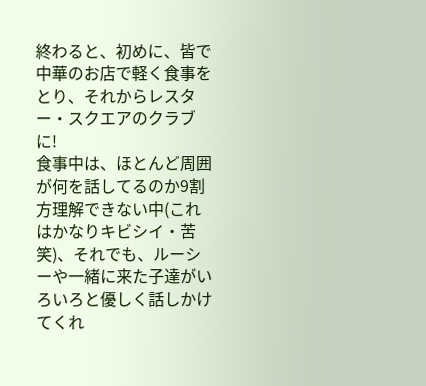終わると、初めに、皆で中華のお店で軽く食事をとり、それからレスター・スクエアのクラブに!
食事中は、ほとんど周囲が何を話してるのか9割方理解できない中(これはかなりキビシイ・苦笑)、それでも、ルーシーや一緒に来た子達がいろいろと優しく話しかけてくれ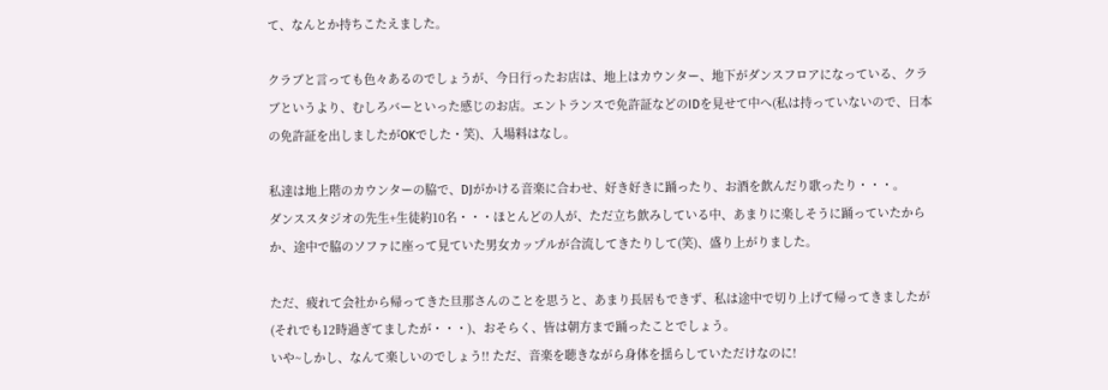て、なんとか持ちこたえました。

クラブと言っても色々あるのでしょうが、今日行ったお店は、地上はカウンター、地下がダンスフロアになっている、クラブというより、むしろバーといった感じのお店。エントランスで免許証などのIDを見せて中へ(私は持っていないので、日本の免許証を出しましたがOKでした・笑)、入場料はなし。

私達は地上階のカウンターの脇で、DJがかける音楽に合わせ、好き好きに踊ったり、お酒を飲んだり歌ったり・・・。
ダンススタジオの先生+生徒約10名・・・ほとんどの人が、ただ立ち飲みしている中、あまりに楽しそうに踊っていたからか、途中で脇のソファに座って見ていた男女カップルが合流してきたりして(笑)、盛り上がりました。

ただ、疲れて会社から帰ってきた旦那さんのことを思うと、あまり長居もできず、私は途中で切り上げて帰ってきましたが(それでも12時過ぎてましたが・・・)、おそらく、皆は朝方まで踊ったことでしょう。
いや~しかし、なんて楽しいのでしょう!! ただ、音楽を聴きながら身体を揺らしていただけなのに!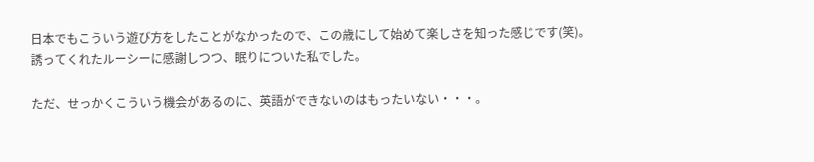日本でもこういう遊び方をしたことがなかったので、この歳にして始めて楽しさを知った感じです(笑)。
誘ってくれたルーシーに感謝しつつ、眠りについた私でした。

ただ、せっかくこういう機会があるのに、英語ができないのはもったいない・・・。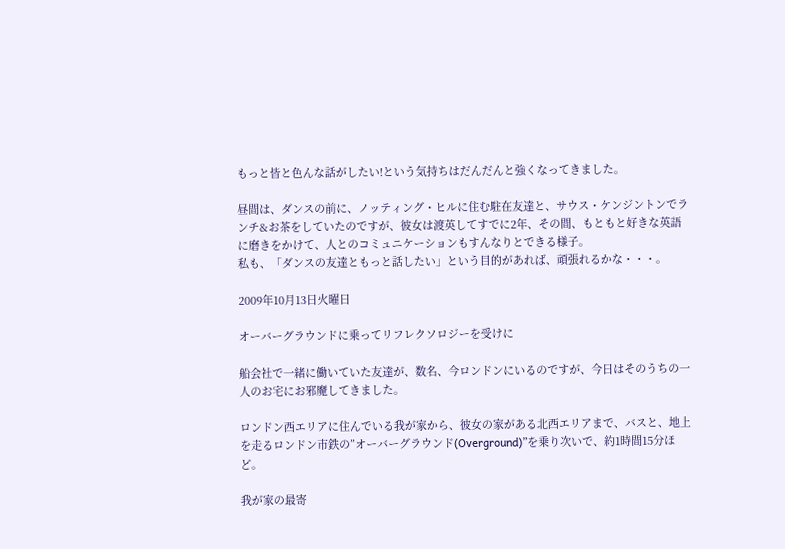もっと皆と色んな話がしたい!という気持ちはだんだんと強くなってきました。

昼間は、ダンスの前に、ノッティング・ヒルに住む駐在友達と、サウス・ケンジントンでランチ&お茶をしていたのですが、彼女は渡英してすでに2年、その間、もともと好きな英語に磨きをかけて、人とのコミュニケーションもすんなりとできる様子。
私も、「ダンスの友達ともっと話したい」という目的があれば、頑張れるかな・・・。

2009年10月13日火曜日

オーバーグラウンドに乗ってリフレクソロジーを受けに

船会社で一緒に働いていた友達が、数名、今ロンドンにいるのですが、今日はそのうちの一人のお宅にお邪魔してきました。

ロンドン西エリアに住んでいる我が家から、彼女の家がある北西エリアまで、バスと、地上を走るロンドン市鉄の”オーバーグラウンド(Overground)”を乗り次いで、約1時間15分ほど。

我が家の最寄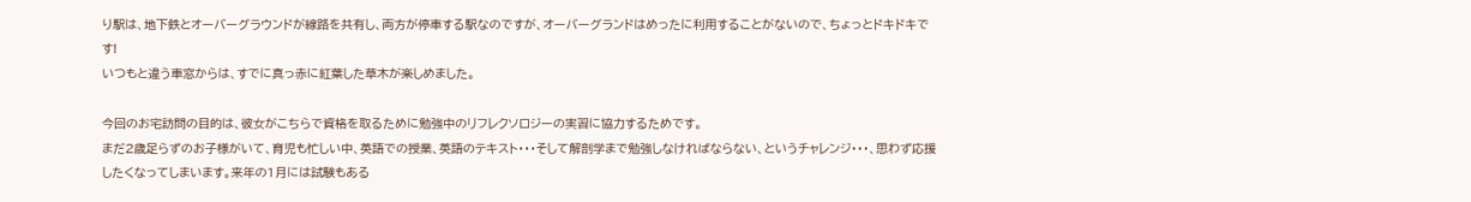り駅は、地下鉄とオーバーグラウンドが線路を共有し、両方が停車する駅なのですが、オーバーグランドはめったに利用することがないので、ちょっとドキドキです!
いつもと違う車窓からは、すでに真っ赤に紅葉した草木が楽しめました。

今回のお宅訪問の目的は、彼女がこちらで資格を取るために勉強中のリフレクソロジーの実習に協力するためです。
まだ2歳足らずのお子様がいて、育児も忙しい中、英語での授業、英語のテキスト・・・そして解剖学まで勉強しなければならない、というチャレンジ・・・、思わず応援したくなってしまいます。来年の1月には試験もある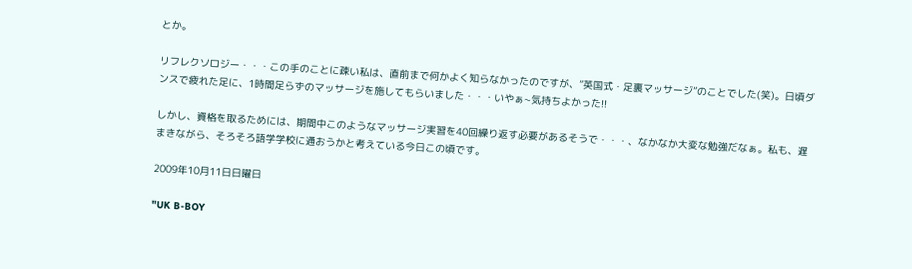とか。

リフレクソロジー・・・この手のことに疎い私は、直前まで何かよく知らなかったのですが、”英国式・足裏マッサージ”のことでした(笑)。日頃ダンスで疲れた足に、1時間足らずのマッサージを施してもらいました・・・いやぁ~気持ちよかった!!

しかし、資格を取るためには、期間中このようなマッサージ実習を40回繰り返す必要があるそうで・・・、なかなか大変な勉強だなぁ。私も、遅まきながら、そろそろ語学学校に通おうかと考えている今日この頃です。

2009年10月11日日曜日

"UK B-BOY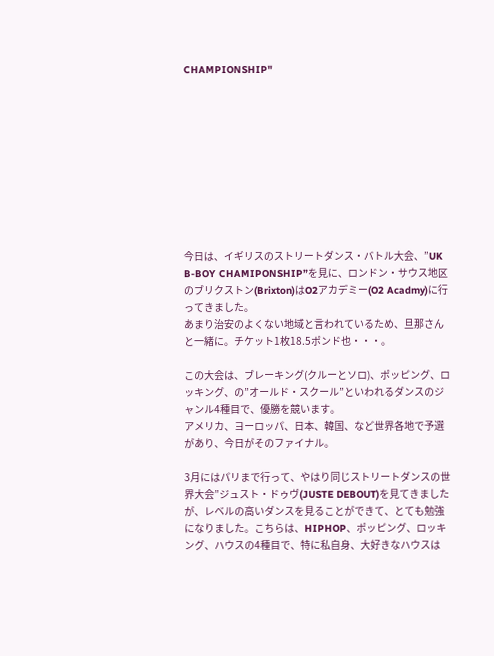CHAMPIONSHIP"










今日は、イギリスのストリートダンス・バトル大会、”UK B-BOY CHAMIPONSHIP”を見に、ロンドン・サウス地区のブリクストン(Brixton)はO2アカデミー(O2 Acadmy)に行ってきました。
あまり治安のよくない地域と言われているため、旦那さんと一緒に。チケット1枚18.5ポンド也・・・。

この大会は、ブレーキング(クルーとソロ)、ポッピング、ロッキング、の”オールド・スクール”といわれるダンスのジャンル4種目で、優勝を競います。
アメリカ、ヨーロッパ、日本、韓国、など世界各地で予選があり、今日がそのファイナル。

3月にはパリまで行って、やはり同じストリートダンスの世界大会”ジュスト・ドゥヴ(JUSTE DEBOUT)を見てきましたが、レベルの高いダンスを見ることができて、とても勉強になりました。こちらは、HIPHOP、ポッピング、ロッキング、ハウスの4種目で、特に私自身、大好きなハウスは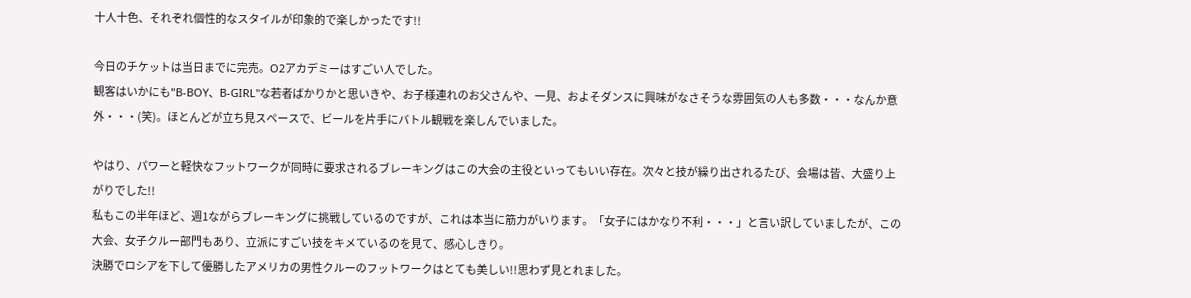十人十色、それぞれ個性的なスタイルが印象的で楽しかったです!!

今日のチケットは当日までに完売。O2アカデミーはすごい人でした。
観客はいかにも"B-BOY、B-GIRL"な若者ばかりかと思いきや、お子様連れのお父さんや、一見、およそダンスに興味がなさそうな雰囲気の人も多数・・・なんか意外・・・(笑)。ほとんどが立ち見スペースで、ビールを片手にバトル観戦を楽しんでいました。

やはり、パワーと軽快なフットワークが同時に要求されるブレーキングはこの大会の主役といってもいい存在。次々と技が繰り出されるたび、会場は皆、大盛り上がりでした!!
私もこの半年ほど、週1ながらブレーキングに挑戦しているのですが、これは本当に筋力がいります。「女子にはかなり不利・・・」と言い訳していましたが、この大会、女子クルー部門もあり、立派にすごい技をキメているのを見て、感心しきり。
決勝でロシアを下して優勝したアメリカの男性クルーのフットワークはとても美しい!!思わず見とれました。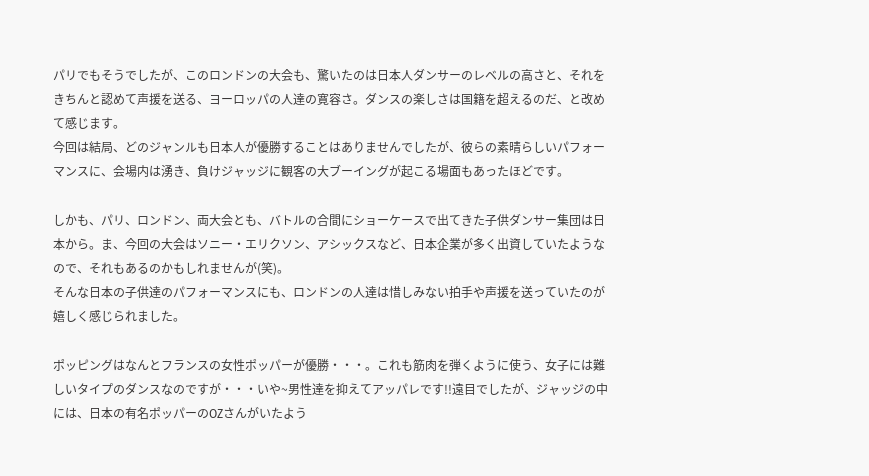パリでもそうでしたが、このロンドンの大会も、驚いたのは日本人ダンサーのレベルの高さと、それをきちんと認めて声援を送る、ヨーロッパの人達の寛容さ。ダンスの楽しさは国籍を超えるのだ、と改めて感じます。
今回は結局、どのジャンルも日本人が優勝することはありませんでしたが、彼らの素晴らしいパフォーマンスに、会場内は湧き、負けジャッジに観客の大ブーイングが起こる場面もあったほどです。

しかも、パリ、ロンドン、両大会とも、バトルの合間にショーケースで出てきた子供ダンサー集団は日本から。ま、今回の大会はソニー・エリクソン、アシックスなど、日本企業が多く出資していたようなので、それもあるのかもしれませんが(笑)。
そんな日本の子供達のパフォーマンスにも、ロンドンの人達は惜しみない拍手や声援を送っていたのが嬉しく感じられました。

ポッピングはなんとフランスの女性ポッパーが優勝・・・。これも筋肉を弾くように使う、女子には難しいタイプのダンスなのですが・・・いや~男性達を抑えてアッパレです!!遠目でしたが、ジャッジの中には、日本の有名ポッパーのOZさんがいたよう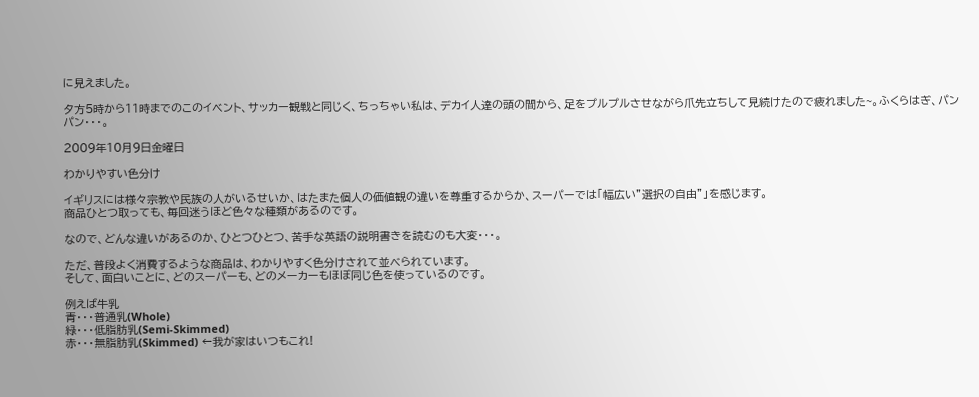に見えました。

夕方5時から11時までのこのイベント、サッカー観戦と同じく、ちっちゃい私は、デカイ人達の頭の間から、足をプルプルさせながら爪先立ちして見続けたので疲れました~。ふくらはぎ、パンパン・・・。

2009年10月9日金曜日

わかりやすい色分け

イギリスには様々宗教や民族の人がいるせいか、はたまた個人の価値観の違いを尊重するからか、スーパーでは「幅広い”選択の自由”」を感じます。
商品ひとつ取っても、毎回迷うほど色々な種類があるのです。

なので、どんな違いがあるのか、ひとつひとつ、苦手な英語の説明書きを読むのも大変・・・。

ただ、普段よく消費するような商品は、わかりやすく色分けされて並べられています。
そして、面白いことに、どのスーパーも、どのメーカーもほぼ同じ色を使っているのです。

例えば牛乳
青・・・普通乳(Whole)
緑・・・低脂肪乳(Semi-Skimmed)
赤・・・無脂肪乳(Skimmed) ←我が家はいつもこれ!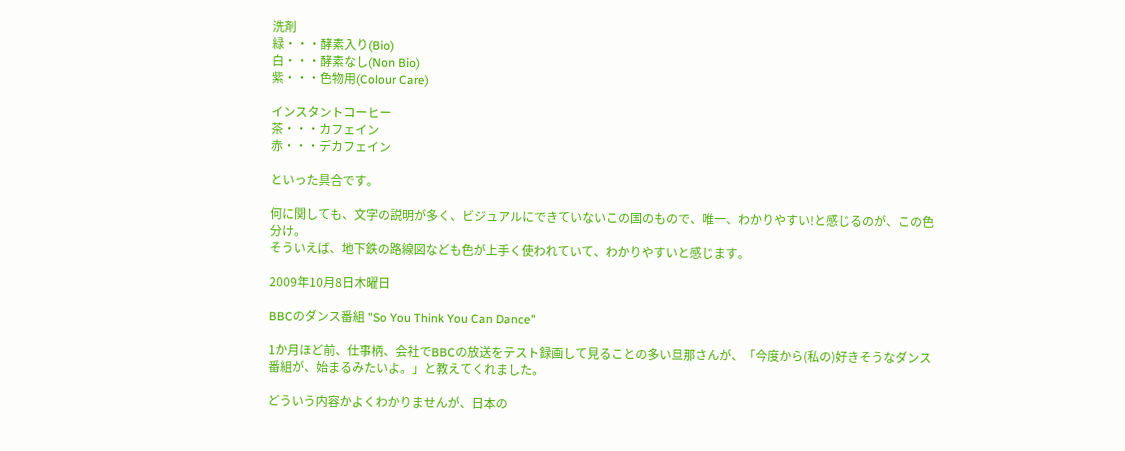洗剤
緑・・・酵素入り(Bio)
白・・・酵素なし(Non Bio)
紫・・・色物用(Colour Care)

インスタントコーヒー
茶・・・カフェイン
赤・・・デカフェイン

といった具合です。

何に関しても、文字の説明が多く、ビジュアルにできていないこの国のもので、唯一、わかりやすい!と感じるのが、この色分け。
そういえば、地下鉄の路線図なども色が上手く使われていて、わかりやすいと感じます。

2009年10月8日木曜日

BBCのダンス番組 "So You Think You Can Dance"

1か月ほど前、仕事柄、会社でBBCの放送をテスト録画して見ることの多い旦那さんが、「今度から(私の)好きそうなダンス番組が、始まるみたいよ。」と教えてくれました。

どういう内容かよくわかりませんが、日本の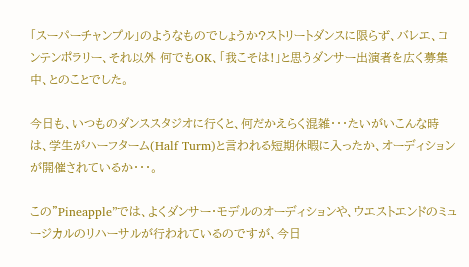「スーパーチャンプル」のようなものでしょうか?ストリートダンスに限らず、バレエ、コンテンポラリー、それ以外 何でもOK、「我こそは!」と思うダンサー出演者を広く募集中、とのことでした。

今日も、いつものダンススタジオに行くと、何だかえらく混雑・・・たいがいこんな時は、学生がハーフターム(Half Turm)と言われる短期休暇に入ったか、オーディションが開催されているか・・・。

この”Pineapple”では、よくダンサー・モデルのオーディションや、ウエストエンドのミュージカルのリハーサルが行われているのですが、今日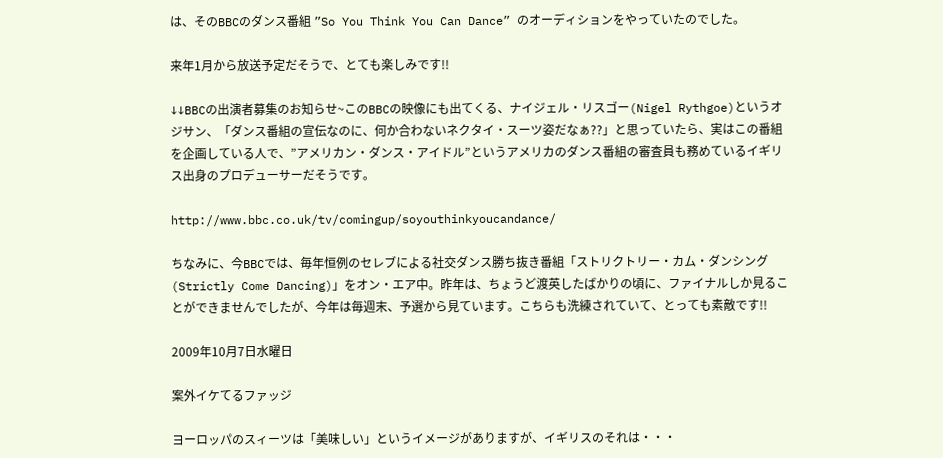は、そのBBCのダンス番組 ”So You Think You Can Dance” のオーディションをやっていたのでした。

来年1月から放送予定だそうで、とても楽しみです!!

↓↓BBCの出演者募集のお知らせ~このBBCの映像にも出てくる、ナイジェル・リスゴー(Nigel Rythgoe)というオジサン、「ダンス番組の宣伝なのに、何か合わないネクタイ・スーツ姿だなぁ??」と思っていたら、実はこの番組を企画している人で、”アメリカン・ダンス・アイドル”というアメリカのダンス番組の審査員も務めているイギリス出身のプロデューサーだそうです。

http://www.bbc.co.uk/tv/comingup/soyouthinkyoucandance/

ちなみに、今BBCでは、毎年恒例のセレブによる社交ダンス勝ち抜き番組「ストリクトリー・カム・ダンシング(Strictly Come Dancing)」をオン・エア中。昨年は、ちょうど渡英したばかりの頃に、ファイナルしか見ることができませんでしたが、今年は毎週末、予選から見ています。こちらも洗練されていて、とっても素敵です!!

2009年10月7日水曜日

案外イケてるファッジ

ヨーロッパのスィーツは「美味しい」というイメージがありますが、イギリスのそれは・・・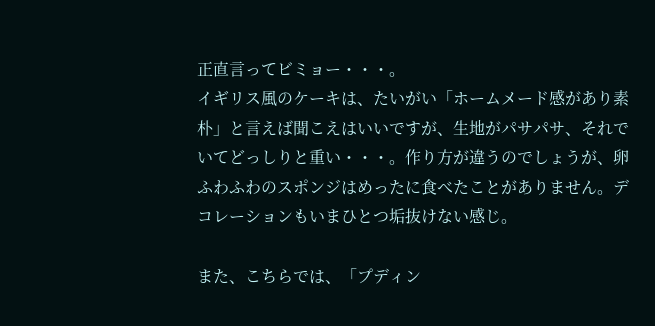正直言ってビミョー・・・。
イギリス風のケーキは、たいがい「ホームメード感があり素朴」と言えば聞こえはいいですが、生地がパサパサ、それでいてどっしりと重い・・・。作り方が違うのでしょうが、卵ふわふわのスポンジはめったに食べたことがありません。デコレーションもいまひとつ垢抜けない感じ。

また、こちらでは、「プディン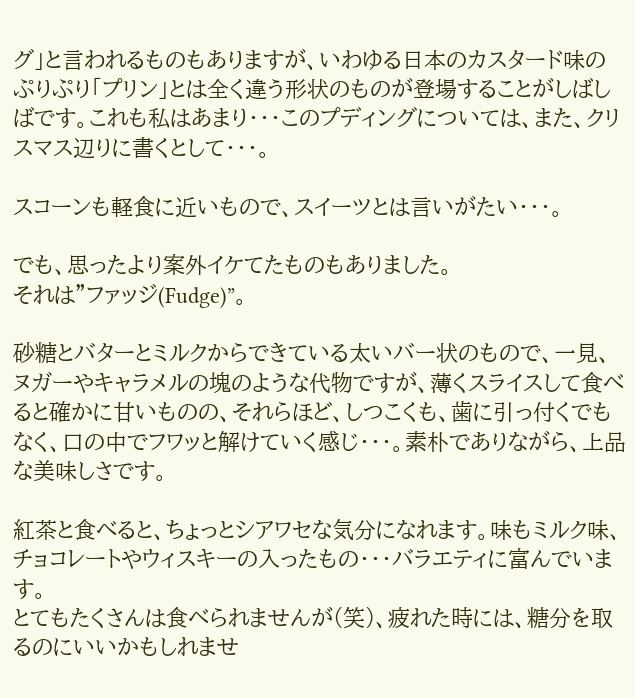グ」と言われるものもありますが、いわゆる日本のカスタード味のぷりぷり「プリン」とは全く違う形状のものが登場することがしばしばです。これも私はあまり・・・このプディングについては、また、クリスマス辺りに書くとして・・・。

スコーンも軽食に近いもので、スイーツとは言いがたい・・・。

でも、思ったより案外イケてたものもありました。
それは”ファッジ(Fudge)”。

砂糖とバターとミルクからできている太いバー状のもので、一見、ヌガーやキャラメルの塊のような代物ですが、薄くスライスして食べると確かに甘いものの、それらほど、しつこくも、歯に引っ付くでもなく、口の中でフワッと解けていく感じ・・・。素朴でありながら、上品な美味しさです。

紅茶と食べると、ちょっとシアワセな気分になれます。味もミルク味、チョコレートやウィスキーの入ったもの・・・バラエティに富んでいます。
とてもたくさんは食べられませんが(笑)、疲れた時には、糖分を取るのにいいかもしれませ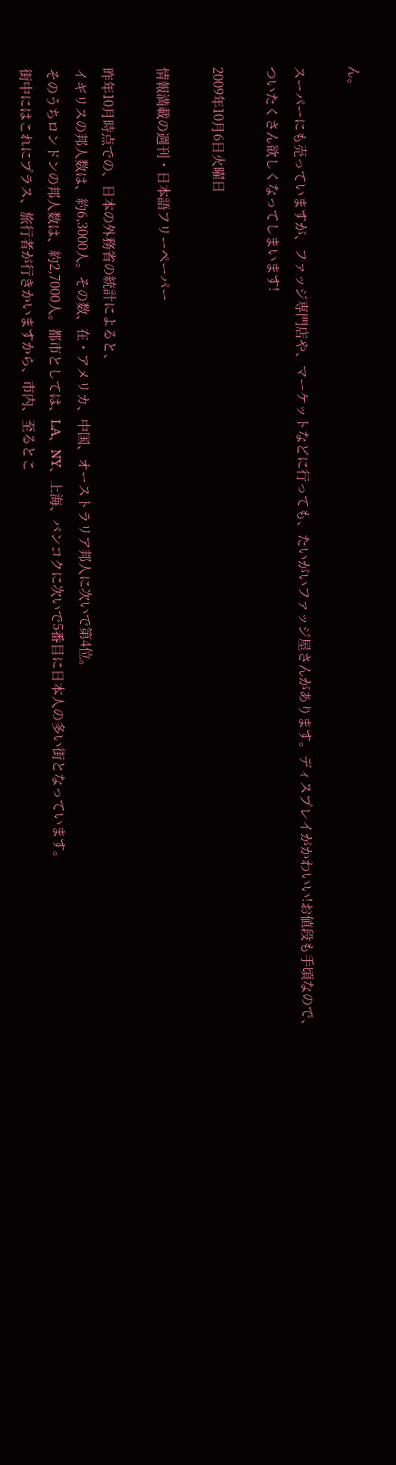ん。

スーパーにも売っていますが、ファッジ専門店や、マーケットなどに行っても、たいがいファッジ屋さんがあります。ディスプレイがかわいい!お値段も手頃なので、ついたくさん欲しくなってしまいます!

2009年10月6日火曜日

情報満載の週刊・日本語フリーペーパー

昨年10月時点での、日本の外務省の統計によると、
イギリスの邦人数は、約6,3000人。その数、在・アメリカ、中国、オーストラリア邦人に次いで第4位。
そのうちロンドンの邦人数は、約2,7000人。都市としては、LA、NY、上海、バンコクに次いで5番目に日本人の多い街となっています。
街中にはこれにプラス、旅行者が行きかいますから、市内、至るとこ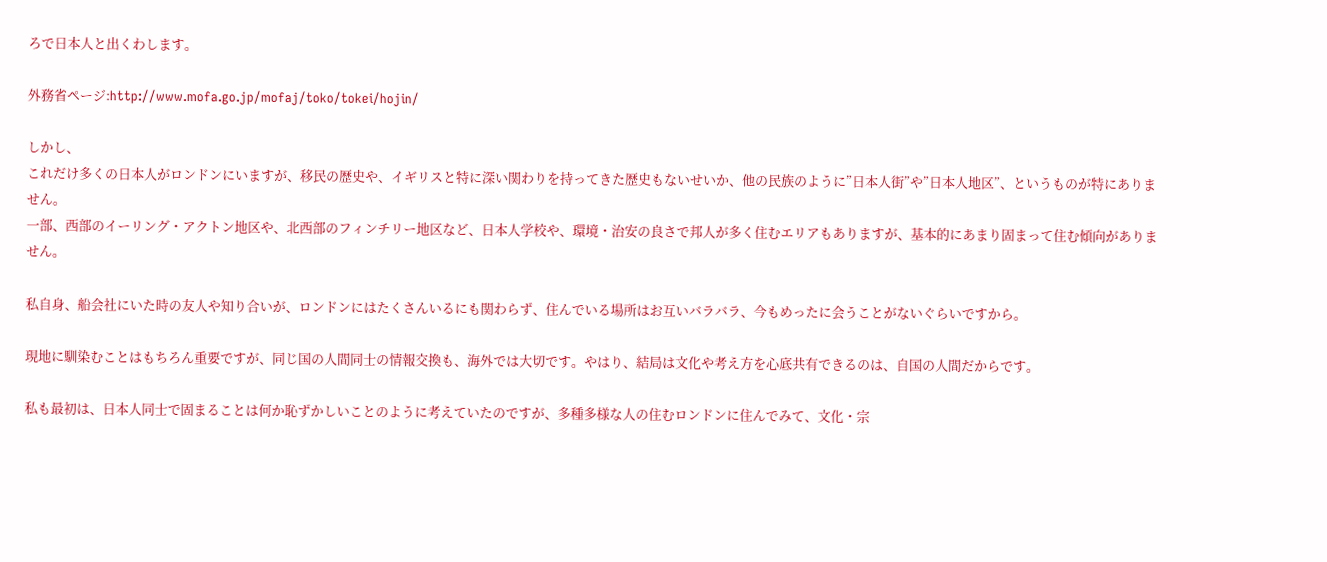ろで日本人と出くわします。

外務省ページ:http://www.mofa.go.jp/mofaj/toko/tokei/hojin/

しかし、
これだけ多くの日本人がロンドンにいますが、移民の歴史や、イギリスと特に深い関わりを持ってきた歴史もないせいか、他の民族のように”日本人街”や”日本人地区”、というものが特にありません。
一部、西部のイーリング・アクトン地区や、北西部のフィンチリー地区など、日本人学校や、環境・治安の良さで邦人が多く住むエリアもありますが、基本的にあまり固まって住む傾向がありません。

私自身、船会社にいた時の友人や知り合いが、ロンドンにはたくさんいるにも関わらず、住んでいる場所はお互いバラバラ、今もめったに会うことがないぐらいですから。

現地に馴染むことはもちろん重要ですが、同じ国の人間同士の情報交換も、海外では大切です。やはり、結局は文化や考え方を心底共有できるのは、自国の人間だからです。

私も最初は、日本人同士で固まることは何か恥ずかしいことのように考えていたのですが、多種多様な人の住むロンドンに住んでみて、文化・宗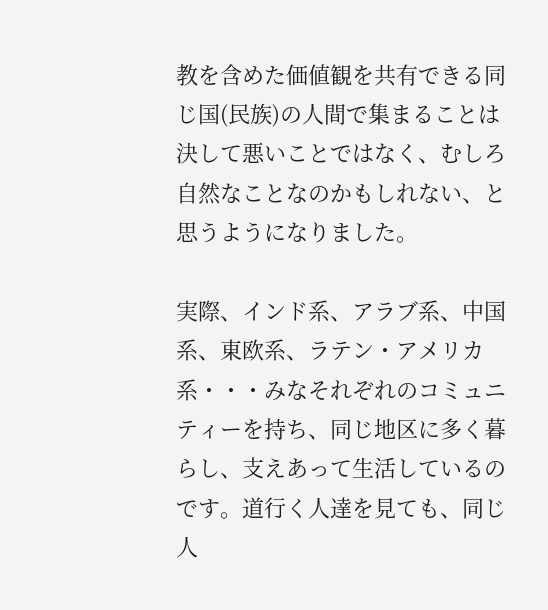教を含めた価値観を共有できる同じ国(民族)の人間で集まることは決して悪いことではなく、むしろ自然なことなのかもしれない、と思うようになりました。

実際、インド系、アラブ系、中国系、東欧系、ラテン・アメリカ系・・・みなそれぞれのコミュニティーを持ち、同じ地区に多く暮らし、支えあって生活しているのです。道行く人達を見ても、同じ人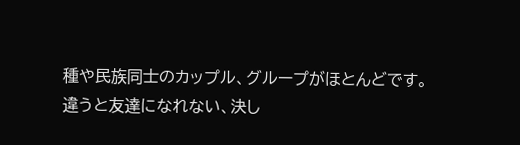種や民族同士のカップル、グループがほとんどです。
違うと友達になれない、決し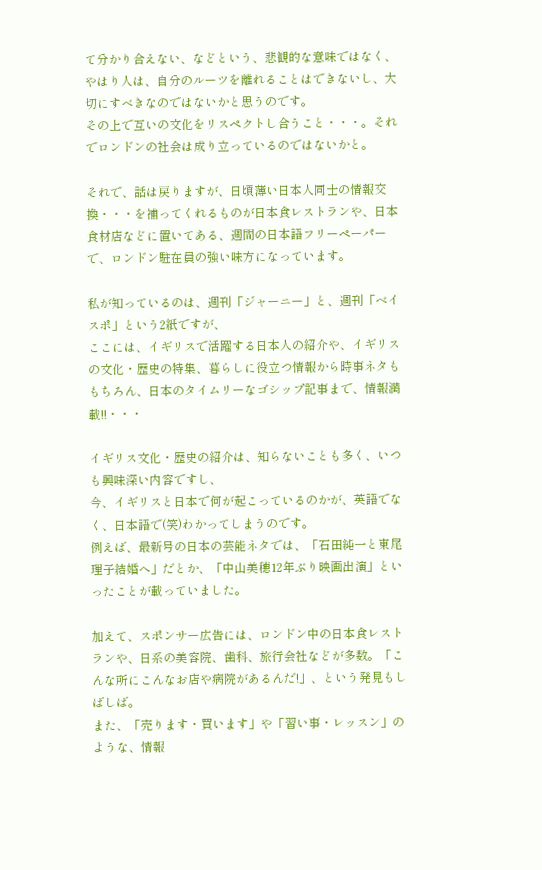て分かり合えない、などという、悲観的な意味ではなく、やはり人は、自分のルーツを離れることはできないし、大切にすべきなのではないかと思うのです。
その上で互いの文化をリスペクトし合うこと・・・。それでロンドンの社会は成り立っているのではないかと。

それで、話は戻りますが、日頃薄い日本人同士の情報交換・・・を補ってくれるものが日本食レストランや、日本食材店などに置いてある、週間の日本語フリーペーパーで、ロンドン駐在員の強い味方になっています。

私が知っているのは、週刊「ジャーニー」と、週刊「ベイスポ」という2紙ですが、
ここには、イギリスで活躍する日本人の紹介や、イギリスの文化・歴史の特集、暮らしに役立つ情報から時事ネタももちろん、日本のタイムリーなゴシップ記事まで、情報満載!!・・・

イギリス文化・歴史の紹介は、知らないことも多く、いつも興味深い内容ですし、
今、イギリスと日本で何が起こっているのかが、英語でなく、日本語で(笑)わかってしまうのです。
例えば、最新号の日本の芸能ネタでは、「石田純一と東尾理子結婚へ」だとか、「中山美穂12年ぶり映画出演」といったことが載っていました。

加えて、スポンサー広告には、ロンドン中の日本食レストランや、日系の美容院、歯科、旅行会社などが多数。「こんな所にこんなお店や病院があるんだ!」、という発見もしばしば。
また、「売ります・買います」や「習い事・レッスン」のような、情報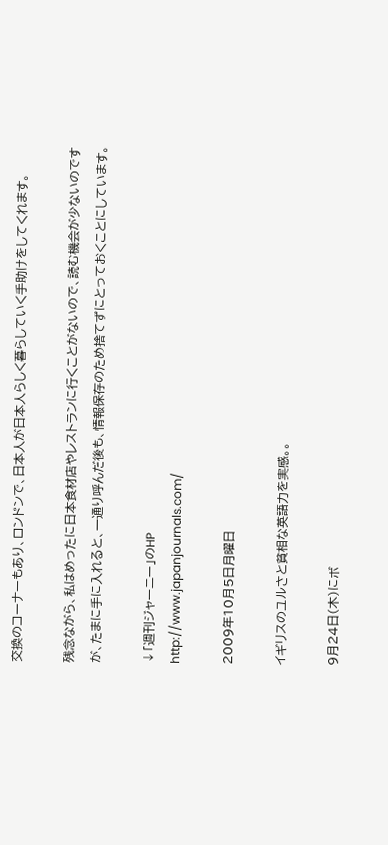交換のコーナーもあり、ロンドンで、日本人が日本人らしく暮らしていく手助けをしてくれます。

残念ながら、私はめったに日本食材店やレストランに行くことがないので、読む機会が少ないのですが、たまに手に入れると、一通り呼んだ後も、情報保存のため捨てずにとっておくことにしています。

↓「週刊ジャーニー」のHP
http://www.japanjournals.com/

2009年10月5日月曜日

イギリスのユルさと貧相な英語力を実感。。

9月24日(木)にボ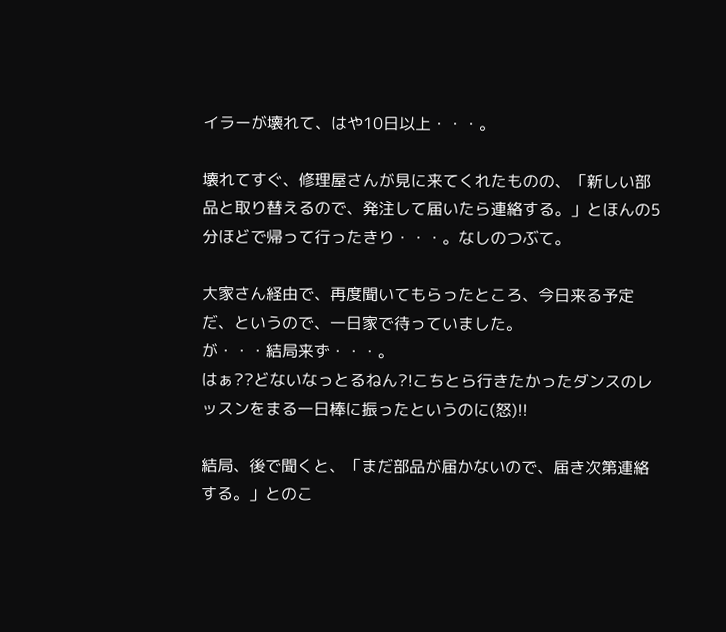イラーが壊れて、はや10日以上・・・。

壊れてすぐ、修理屋さんが見に来てくれたものの、「新しい部品と取り替えるので、発注して届いたら連絡する。」とほんの5分ほどで帰って行ったきり・・・。なしのつぶて。

大家さん経由で、再度聞いてもらったところ、今日来る予定だ、というので、一日家で待っていました。
が・・・結局来ず・・・。
はぁ??どないなっとるねん?!こちとら行きたかったダンスのレッスンをまる一日棒に振ったというのに(怒)!!

結局、後で聞くと、「まだ部品が届かないので、届き次第連絡する。」とのこ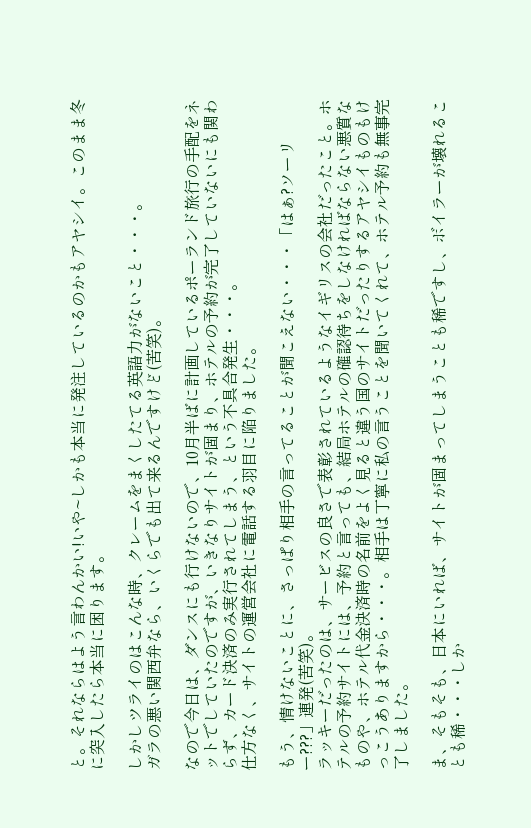と。それならはよう言わんかい!いや~しかも本当に発注しているのかもアヤシイ。このまま冬に突入したら本当に困ります。

しかしツライのはこんな時、クレームをまくしたてる英語力がないこと・・・。
ガラの悪い関西弁なら、いくらでも出て来るんですけど(苦笑)。

なので今日は、ダンスにも行けないので、10月半ばに計画しているポーランド旅行の手配をネットでしていたのですが、いきなりサイトが固まり、ホテルの予約が完了していないにも関わらず、カード決済のみ実行されてしまう、という不具合発生・・・。
仕方なく、サイトの運営会社に電話する羽目に陥りました。

もう、情けないことに、さっぱり相手の言ってることが聞こえない・・・「はぁ?ソーリー???」連発(苦笑)。
ラッキーだったのは、サービスの良さで表彰されているようなイギリスの会社だったこと。ホテルの予約サイトには、予約と言っても、結局ホテルの確認待ちをしなければならない悪質なものや、ホテル代金決済時の名前をよく見ると違う国のサイトだったりするアヤシイものもけっこうありますから・・・。相手は丁寧に私の言うことを聞いてくれて、ホテル予約も無事完了しました。

ま、そもそも、日本にいれば、サイトが固まってしまうことも稀ですし、ボイラーが壊れることも稀・・・しか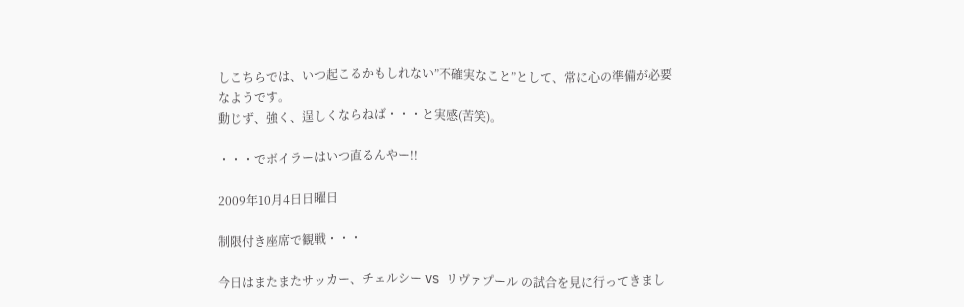しこちらでは、いつ起こるかもしれない”不確実なこと”として、常に心の準備が必要なようです。
動じず、強く、逞しくならねば・・・と実感(苦笑)。

・・・でボイラーはいつ直るんやー!!

2009年10月4日日曜日

制限付き座席で観戦・・・

今日はまたまたサッカー、チェルシー VS リヴァプール の試合を見に行ってきまし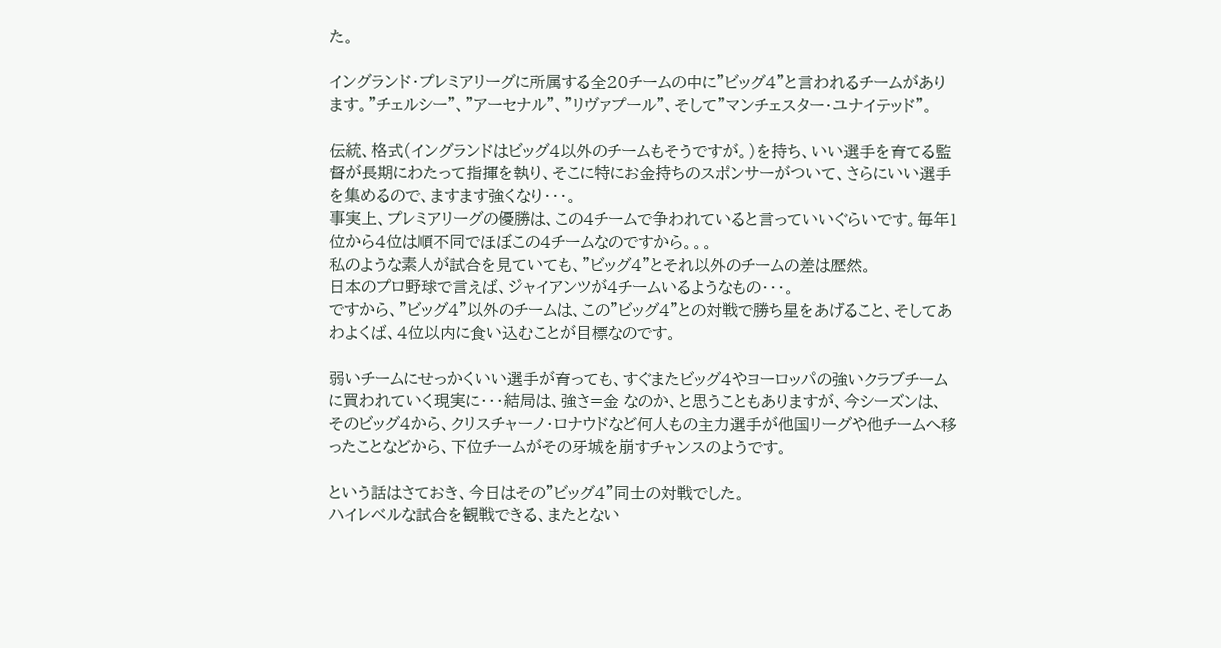た。

イングランド・プレミアリーグに所属する全20チームの中に”ビッグ4”と言われるチームがあります。”チェルシー”、”アーセナル”、”リヴァプール”、そして”マンチェスター・ユナイテッド”。

伝統、格式(イングランドはビッグ4以外のチームもそうですが。)を持ち、いい選手を育てる監督が長期にわたって指揮を執り、そこに特にお金持ちのスポンサーがついて、さらにいい選手を集めるので、ますます強くなり・・・。
事実上、プレミアリーグの優勝は、この4チームで争われていると言っていいぐらいです。毎年1位から4位は順不同でほぼこの4チームなのですから。。。
私のような素人が試合を見ていても、”ビッグ4”とそれ以外のチームの差は歴然。
日本のプロ野球で言えば、ジャイアンツが4チームいるようなもの・・・。
ですから、”ビッグ4”以外のチームは、この”ビッグ4”との対戦で勝ち星をあげること、そしてあわよくば、4位以内に食い込むことが目標なのです。

弱いチームにせっかくいい選手が育っても、すぐまたビッグ4やヨーロッパの強いクラブチームに買われていく現実に・・・結局は、強さ=金 なのか、と思うこともありますが、今シーズンは、そのビッグ4から、クリスチャーノ・ロナウドなど何人もの主力選手が他国リーグや他チームへ移ったことなどから、下位チームがその牙城を崩すチャンスのようです。

という話はさておき、今日はその”ビッグ4”同士の対戦でした。
ハイレベルな試合を観戦できる、またとない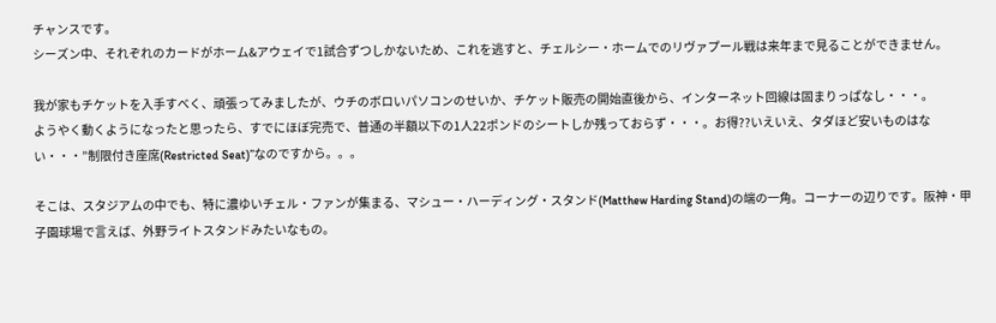チャンスです。
シーズン中、それぞれのカードがホーム&アウェイで1試合ずつしかないため、これを逃すと、チェルシー・ホームでのリヴァプール戦は来年まで見ることができません。

我が家もチケットを入手すべく、頑張ってみましたが、ウチのボロいパソコンのせいか、チケット販売の開始直後から、インターネット回線は固まりっぱなし・・・。
ようやく動くようになったと思ったら、すでにほぼ完売で、普通の半額以下の1人22ポンドのシートしか残っておらず・・・。お得??いえいえ、タダほど安いものはない・・・”制限付き座席(Restricted Seat)”なのですから。。。

そこは、スタジアムの中でも、特に濃ゆいチェル・ファンが集まる、マシュー・ハーディング・スタンド(Matthew Harding Stand)の端の一角。コーナーの辺りです。阪神・甲子園球場で言えば、外野ライトスタンドみたいなもの。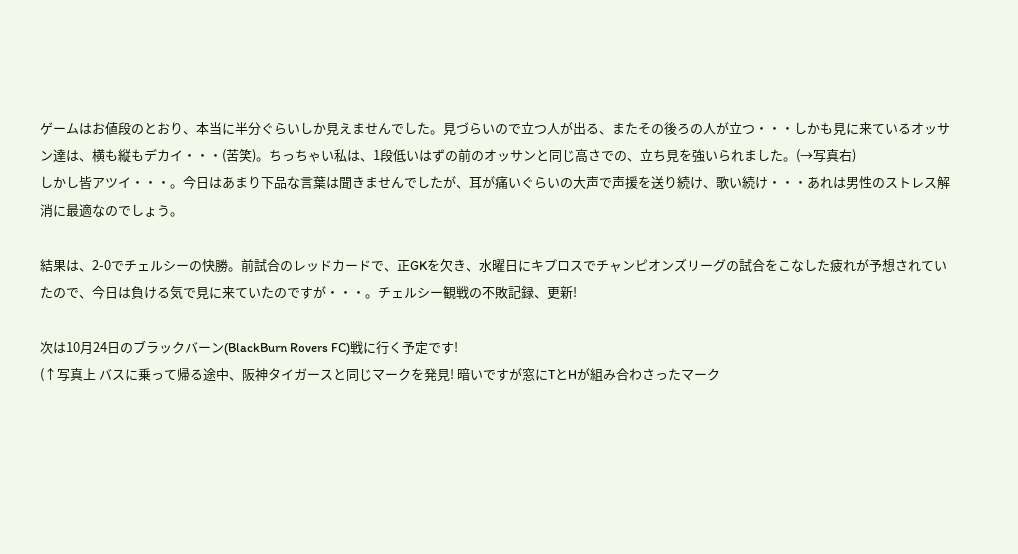ゲームはお値段のとおり、本当に半分ぐらいしか見えませんでした。見づらいので立つ人が出る、またその後ろの人が立つ・・・しかも見に来ているオッサン達は、横も縦もデカイ・・・(苦笑)。ちっちゃい私は、1段低いはずの前のオッサンと同じ高さでの、立ち見を強いられました。(→写真右)
しかし皆アツイ・・・。今日はあまり下品な言葉は聞きませんでしたが、耳が痛いぐらいの大声で声援を送り続け、歌い続け・・・あれは男性のストレス解消に最適なのでしょう。

結果は、2-0でチェルシーの快勝。前試合のレッドカードで、正GKを欠き、水曜日にキプロスでチャンピオンズリーグの試合をこなした疲れが予想されていたので、今日は負ける気で見に来ていたのですが・・・。チェルシー観戦の不敗記録、更新!

次は10月24日のブラックバーン(BlackBurn Rovers FC)戦に行く予定です!
(↑写真上 バスに乗って帰る途中、阪神タイガースと同じマークを発見! 暗いですが窓にTとHが組み合わさったマーク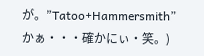が。”Tatoo+Hammersmith”かぁ・・・確かにぃ・笑。)